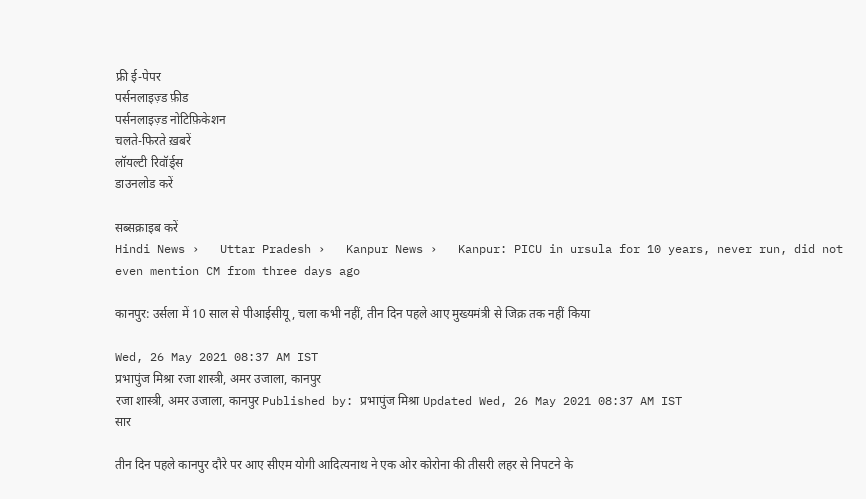फ्री ई-पेपर
पर्सनलाइज़्ड फ़ीड
पर्सनलाइज़्ड नोटिफ़िकेशन
चलते-फिरते ख़बरें
लॉयल्टी रिवॉर्ड्स
डाउनलोड करें

सब्सक्राइब करें
Hindi News ›   Uttar Pradesh ›   Kanpur News ›   Kanpur: PICU in ursula for 10 years, never run, did not even mention CM from three days ago

कानपुर: उर्सला में 10 साल से पीआईसीयू, चला कभी नहीं, तीन दिन पहले आए मुख्यमंत्री से जिक्र तक नहीं किया

Wed, 26 May 2021 08:37 AM IST
प्रभापुंज मिश्रा रजा शास्त्री, अमर उजाला, कानपुर
रजा शास्त्री, अमर उजाला, कानपुर Published by: प्रभापुंज मिश्रा Updated Wed, 26 May 2021 08:37 AM IST
सार

तीन दिन पहले कानपुर दौरे पर आए सीएम योगी आदित्यनाथ ने एक ओर कोरोना की तीसरी लहर से निपटने के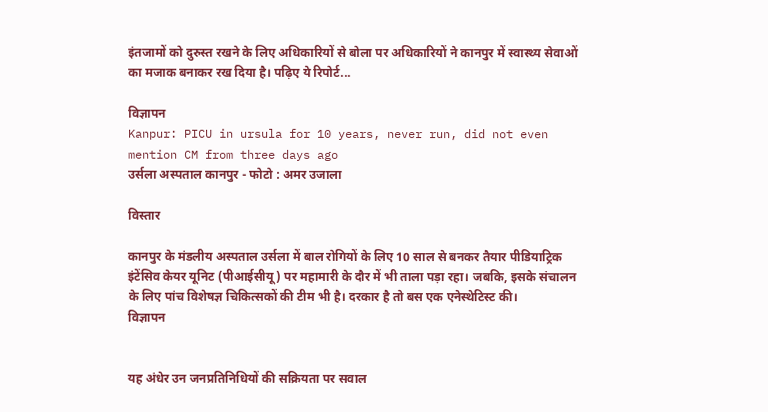इंतजामों को दुरुस्त रखने के लिए अधिकारियों से बोला पर अधिकारियों ने कानपुर में स्वास्थ्य सेवाओं का मजाक बनाकर रख दिया है। पढ़िए ये रिपोर्ट...

विज्ञापन
Kanpur: PICU in ursula for 10 years, never run, did not even mention CM from three days ago
उर्सला अस्पताल कानपुर - फोटो : अमर उजाला

विस्तार

कानपुर के मंडलीय अस्पताल उर्सला में बाल रोगियों के लिए 10 साल से बनकर तैयार पीडियाट्रिक इंटेंसिव केयर यूनिट (पीआईसीयू) पर महामारी के दौर में भी ताला पड़ा रहा। जबकि, इसके संचालन के लिए पांच विशेषज्ञ चिकित्सकों की टीम भी है। दरकार है तो बस एक एनेस्थेटिस्ट की।
विज्ञापन


यह अंधेर उन जनप्रतिनिधियों की सक्रियता पर सवाल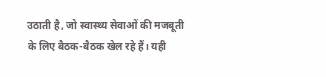उठाती है, जो स्वास्थ्य सेवाओं की मजबूती के लिए बैठक-बैठक खेल रहे हैं। यही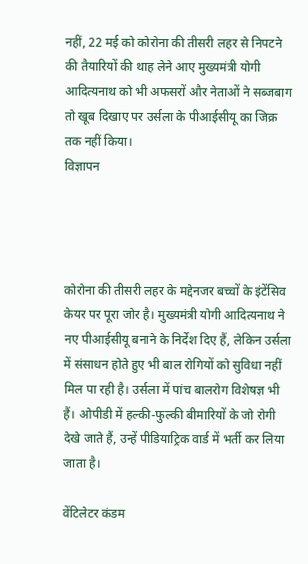नहीं, 22 मई को कोरोना की तीसरी लहर से निपटने की तैयारियों की थाह लेने आए मुख्यमंत्री योगी आदित्यनाथ को भी अफसरों और नेताओं ने सब्जबाग तो खूब दिखाए पर उर्सला के पीआईसीयू का जिक्र तक नहीं किया।
विज्ञापन




कोरोना की तीसरी लहर के मद्देनजर बच्चों के इंटेंसिव केयर पर पूरा जोर है। मुख्यमंत्री योगी आदित्यनाथ ने नए पीआईसीयू बनाने के निर्देश दिए हैं, लेकिन उर्सला में संसाधन होते हुए भी बाल रोगियों को सुविधा नहीं मिल पा रही है। उर्सला में पांच बालरोग विशेषज्ञ भी हैं। ओपीडी में हल्की-फुल्की बीमारियों के जो रोगी देखे जाते हैं, उन्हें पीडियाट्रिक वार्ड में भर्ती कर लिया जाता है।

वेंटिलेटर कंडम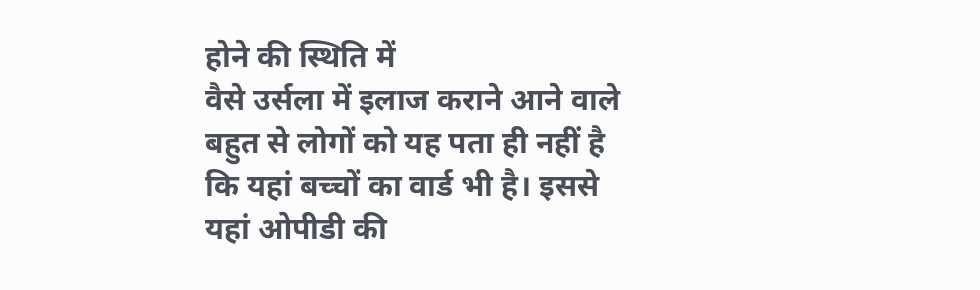होने की स्थिति में
वैसे उर्सला में इलाज कराने आने वाले बहुत से लोगों को यह पता ही नहीं है कि यहां बच्चों का वार्ड भी है। इससे यहां ओपीडी की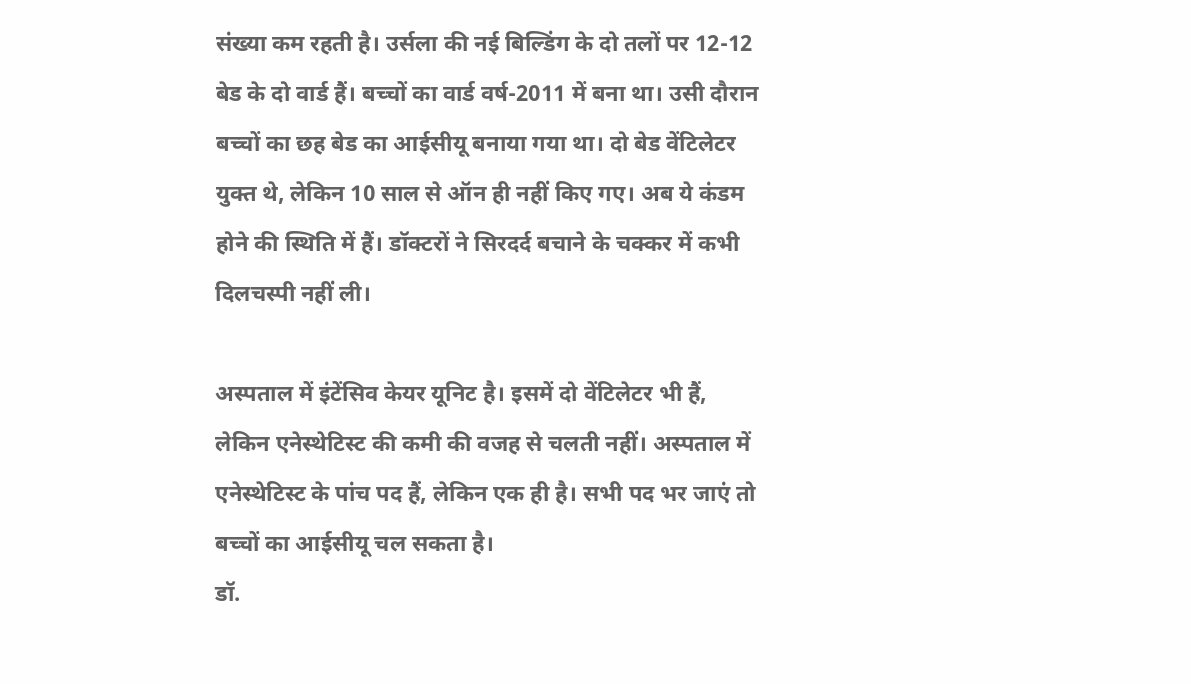संख्या कम रहती है। उर्सला की नई बिल्डिंग के दो तलों पर 12-12 बेड के दो वार्ड हैं। बच्चों का वार्ड वर्ष-2011 में बना था। उसी दौरान बच्चों का छह बेड का आईसीयू बनाया गया था। दो बेड वेंटिलेटर युक्त थे, लेकिन 10 साल से ऑन ही नहीं किए गए। अब ये कंडम होने की स्थिति में हैं। डॉक्टरों ने सिरदर्द बचाने के चक्कर में कभी दिलचस्पी नहीं ली।

अस्पताल में इंटेंसिव केयर यूनिट है। इसमें दो वेंटिलेटर भी हैं, लेकिन एनेस्थेटिस्ट की कमी की वजह से चलती नहीं। अस्पताल में एनेस्थेटिस्ट के पांच पद हैं, लेकिन एक ही है। सभी पद भर जाएं तो बच्चों का आईसीयू चल सकता है।
डॉ.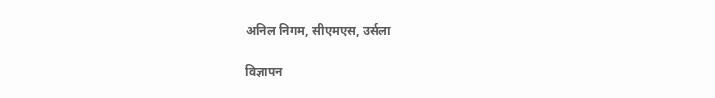अनिल निगम, सीएमएस, उर्सला

विज्ञापन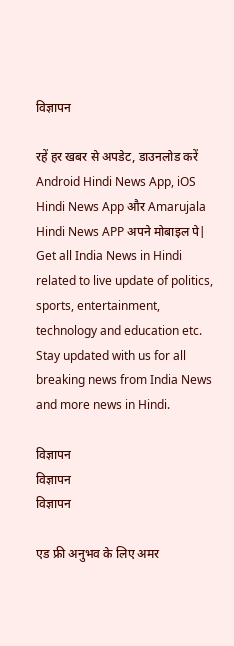विज्ञापन

रहें हर खबर से अपडेट, डाउनलोड करें Android Hindi News App, iOS Hindi News App और Amarujala Hindi News APP अपने मोबाइल पे|
Get all India News in Hindi related to live update of politics, sports, entertainment, technology and education etc. Stay updated with us for all breaking news from India News and more news in Hindi.

विज्ञापन
विज्ञापन
विज्ञापन

एड फ्री अनुभव के लिए अमर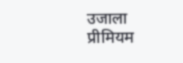उजाला प्रीमियम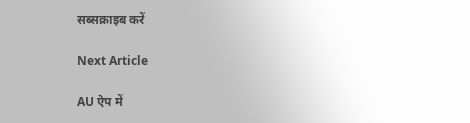सब्सक्राइब करें

Next Article

AU ऐप में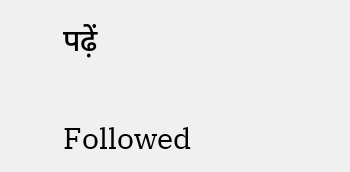पढ़ें

Followed